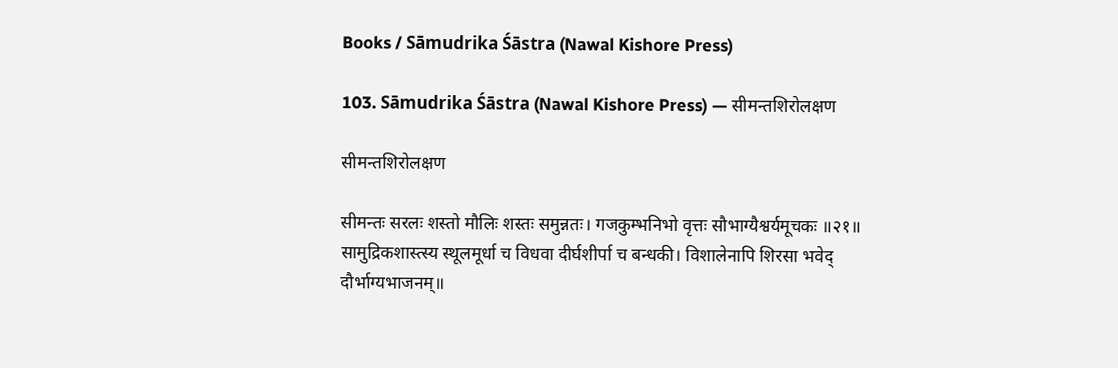Books / Sāmudrika Śāstra (Nawal Kishore Press)

103. Sāmudrika Śāstra (Nawal Kishore Press) — सीमन्तशिरोलक्षण

सीमन्तशिरोलक्षण

सीमन्तः सरलः शस्तो मौलिः शस्तः समुन्नतः। गजकुम्भनिभो वृत्तः सौभाग्यैश्वर्यमूचकः ॥२१॥ सामुद्रिकशास्त्स्य स्थूलमूर्धा च विधवा दीर्घशीर्पा च बन्धकी। विशालेनापि शिरसा भवेद् दौर्भाग्यभाजनम्॥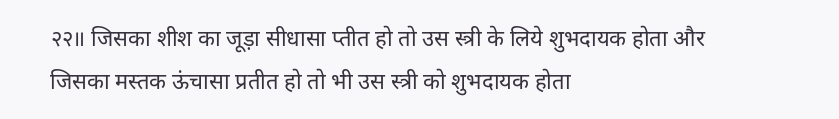२२॥ जिसका शीश का जूड़ा सीधासा प्तीत हो तो उस स्त्री के लिये शुभदायक होता और जिसका मस्तक ऊंचासा प्रतीत हो तो भी उस स्त्री को शुभदायक होता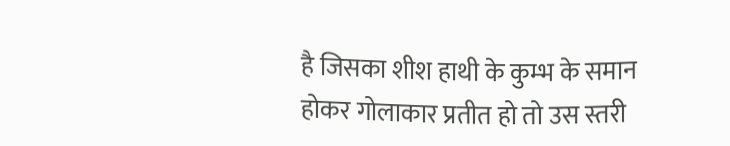है जिसका शीश हाथी के कुम्भ के समान होकर गोलाकार प्रतीत हो तो उस स्तरी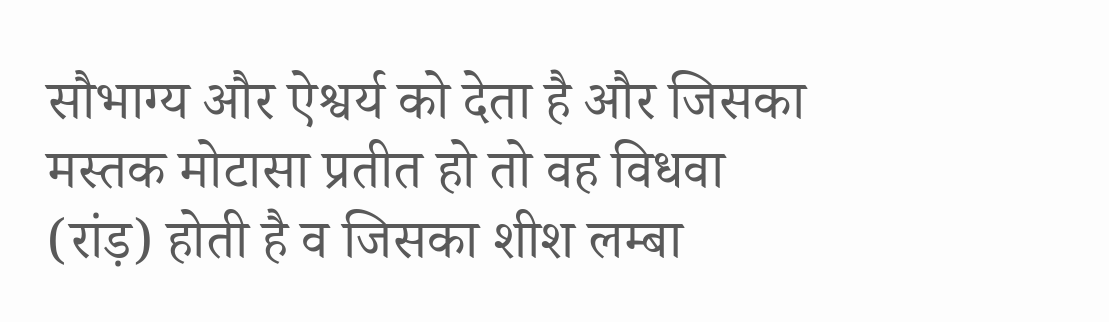सौभाग्य और ऐश्वर्य को देता है और जिसका मस्तक मोटासा प्रतीत हो तो वह विधवा (रांड़) होती है व जिसका शीश लम्बा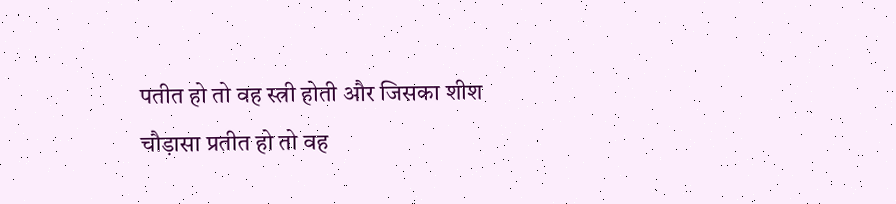पतीत हो तो वह स्त्री होती और जिसका शीश चौड़ासा प्रतीत हो तो वह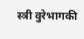स्त्री वुरेभागकी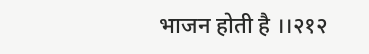भाजन होती है ।।२१२